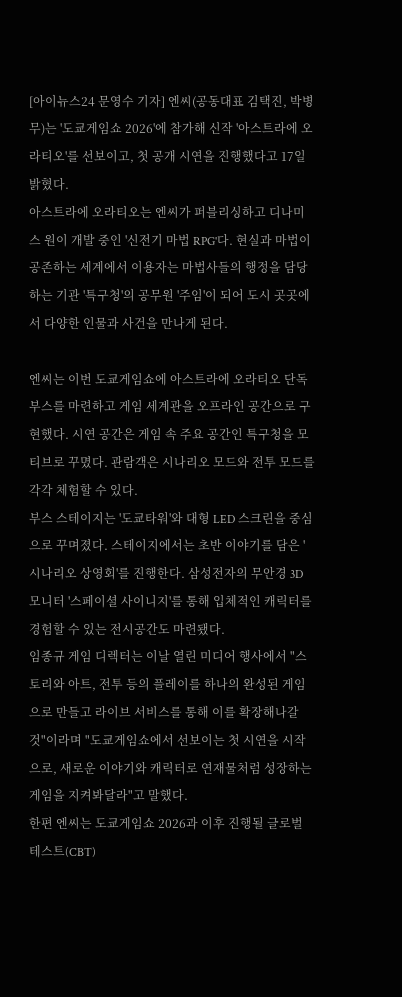[아이뉴스24 문영수 기자] 엔씨(공동대표 김택진, 박병무)는 '도쿄게임쇼 2026'에 참가해 신작 '아스트라에 오라티오'를 선보이고, 첫 공개 시연을 진행했다고 17일 밝혔다.
아스트라에 오라티오는 엔씨가 퍼블리싱하고 디나미스 원이 개발 중인 '신전기 마법 RPG'다. 현실과 마법이 공존하는 세계에서 이용자는 마법사들의 행정을 담당하는 기관 '특구청'의 공무원 '주임'이 되어 도시 곳곳에서 다양한 인물과 사건을 만나게 된다.

엔씨는 이번 도쿄게임쇼에 아스트라에 오라티오 단독 부스를 마련하고 게임 세계관을 오프라인 공간으로 구현했다. 시연 공간은 게임 속 주요 공간인 특구청을 모티브로 꾸몄다. 관람객은 시나리오 모드와 전투 모드를 각각 체험할 수 있다.
부스 스테이지는 '도쿄타워'와 대형 LED 스크린을 중심으로 꾸며졌다. 스테이지에서는 초반 이야기를 담은 '시나리오 상영회'를 진행한다. 삼성전자의 무안경 3D 모니터 '스페이셜 사이니지'를 통해 입체적인 캐릭터를 경험할 수 있는 전시공간도 마련됐다.
임종규 게임 디렉터는 이날 열린 미디어 행사에서 "스토리와 아트, 전투 등의 플레이를 하나의 완성된 게임으로 만들고 라이브 서비스를 통해 이를 확장해나갈 것"이라며 "도쿄게임쇼에서 선보이는 첫 시연을 시작으로, 새로운 이야기와 캐릭터로 연재물처럼 성장하는 게임을 지켜봐달라"고 말했다.
한편 엔씨는 도쿄게임쇼 2026과 이후 진행될 글로벌 테스트(CBT)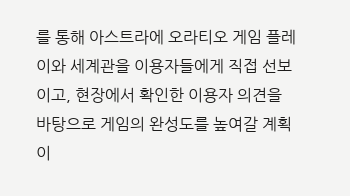를 통해 아스트라에 오라티오 게임 플레이와 세계관을 이용자들에게 직접 선보이고, 현장에서 확인한 이용자 의견을 바탕으로 게임의 완성도를 높여갈 계획이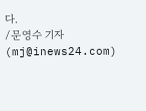다.
/문영수 기자(mj@inews24.com)